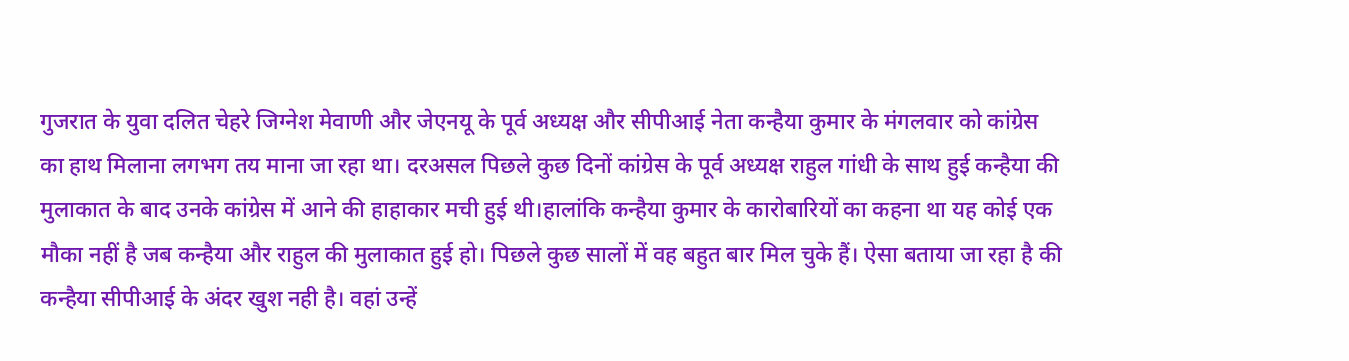गुजरात के युवा दलित चेहरे जिग्नेश मेवाणी और जेएनयू के पूर्व अध्यक्ष और सीपीआई नेता कन्हैया कुमार के मंगलवार को कांग्रेस का हाथ मिलाना लगभग तय माना जा रहा था। दरअसल पिछले कुछ दिनों कांग्रेस के पूर्व अध्यक्ष राहुल गांधी के साथ हुई कन्हैया की मुलाकात के बाद उनके कांग्रेस में आने की हाहाकार मची हुई थी।हालांकि कन्हैया कुमार के कारोबारियों का कहना था यह कोई एक मौका नहीं है जब कन्हैया और राहुल की मुलाकात हुई हो। पिछले कुछ सालों में वह बहुत बार मिल चुके हैं। ऐसा बताया जा रहा है की कन्हैया सीपीआई के अंदर खुश नही है। वहां उन्हें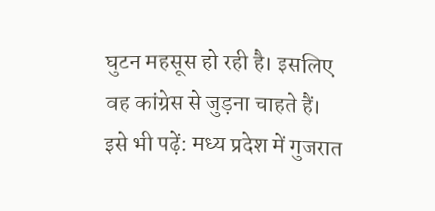घुटन महसूस हो रही है। इसलिए वह कांग्रेस से जुड़ना चाहते हैं।
इसे भी पढ़ें: मध्य प्रदेश में गुजरात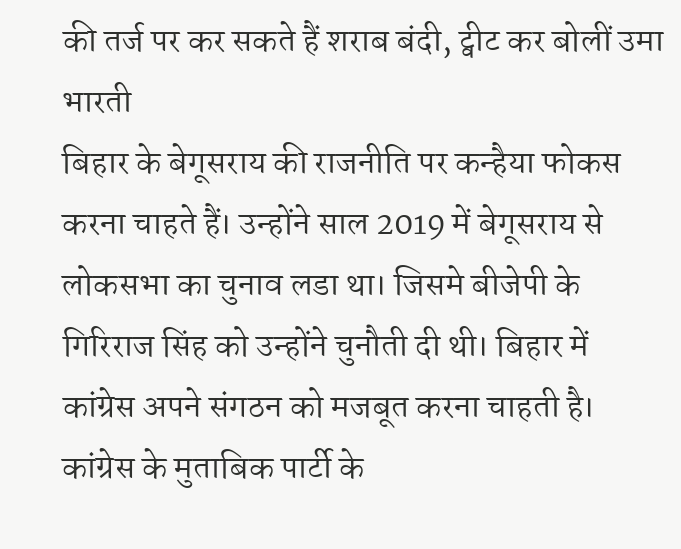की तर्ज पर कर सकते हैं शराब बंदी, ट्वीट कर बोलीं उमा भारती
बिहार के बेगूसराय की राजनीति पर कन्हैया फोकस करना चाहते हैं। उन्होंने साल 2019 में बेगूसराय से लोकसभा का चुनाव लडा था। जिसमे बीजेपी के गिरिराज सिंह को उन्होंने चुनौती दी थी। बिहार में कांग्रेस अपने संगठन को मजबूत करना चाहती है। कांग्रेस के मुताबिक पार्टी के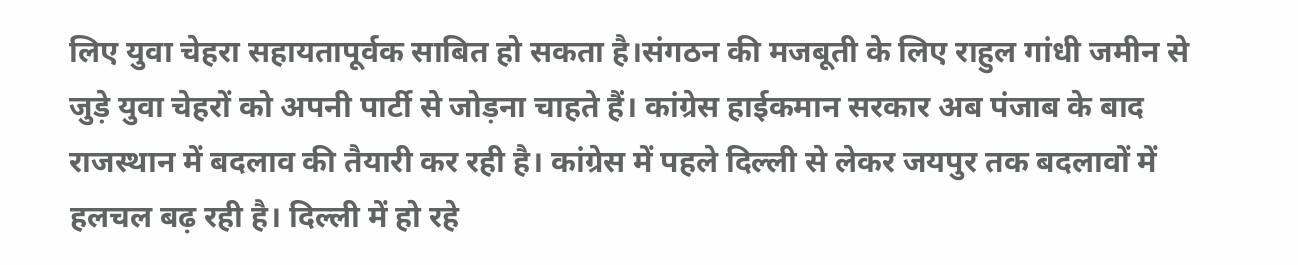लिए युवा चेहरा सहायतापूर्वक साबित हो सकता है।संगठन की मजबूती के लिए राहुल गांधी जमीन से जुड़े युवा चेहरों को अपनी पार्टी से जोड़ना चाहते हैं। कांग्रेस हाईकमान सरकार अब पंजाब के बाद राजस्थान में बदलाव की तैयारी कर रही है। कांग्रेस में पहले दिल्ली से लेकर जयपुर तक बदलावों में हलचल बढ़ रही है। दिल्ली में हो रहे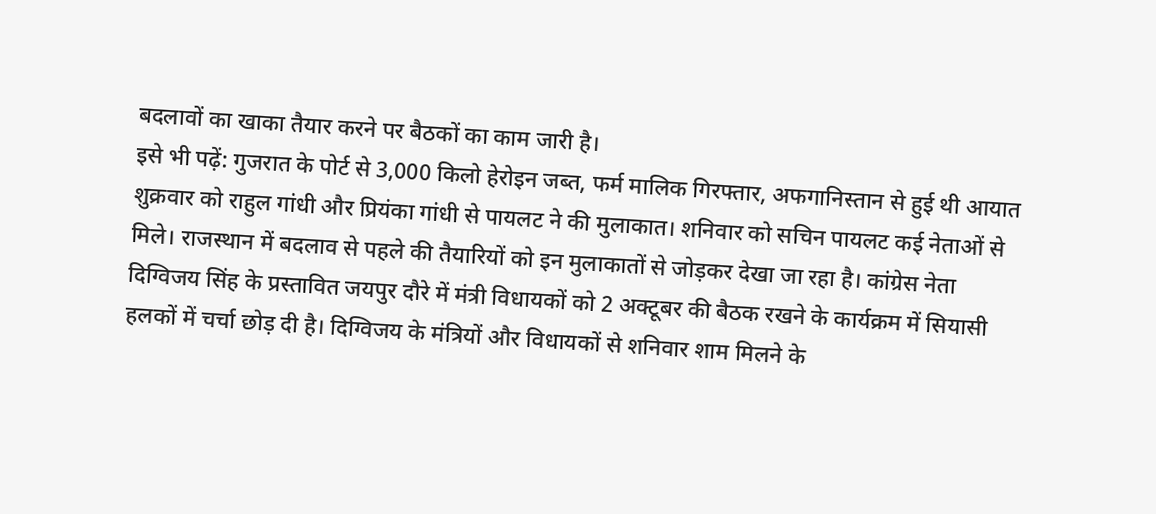बदलावों का खाका तैयार करने पर बैठकों का काम जारी है।
इसे भी पढ़ें: गुजरात के पोर्ट से 3,000 किलो हेरोइन जब्त, फर्म मालिक गिरफ्तार, अफगानिस्तान से हुई थी आयात
शुक्रवार को राहुल गांधी और प्रियंका गांधी से पायलट ने की मुलाकात। शनिवार को सचिन पायलट कई नेताओं से मिले। राजस्थान में बदलाव से पहले की तैयारियों को इन मुलाकातों से जोड़कर देखा जा रहा है। कांग्रेस नेता दिग्विजय सिंह के प्रस्तावित जयपुर दौरे में मंत्री विधायकों को 2 अक्टूबर की बैठक रखने के कार्यक्रम में सियासी हलकों में चर्चा छोड़ दी है। दिग्विजय के मंत्रियों और विधायकों से शनिवार शाम मिलने के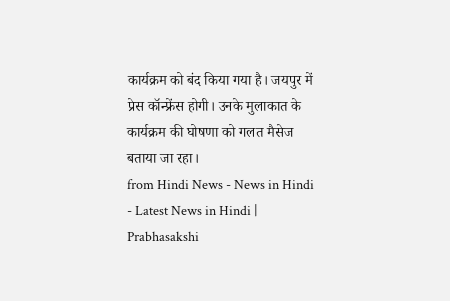कार्यक्रम को बंद किया गया है। जयपुर में प्रेस कॉन्फ्रेंस होगी। उनके मुलाकात के कार्यक्रम की घोषणा को गलत मैसेज बताया जा रहा।
from Hindi News - News in Hindi - Latest News in Hindi | Prabhasakshi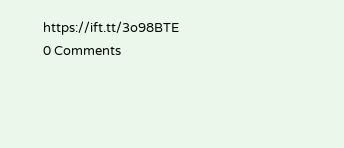https://ift.tt/3o98BTE
0 Comments